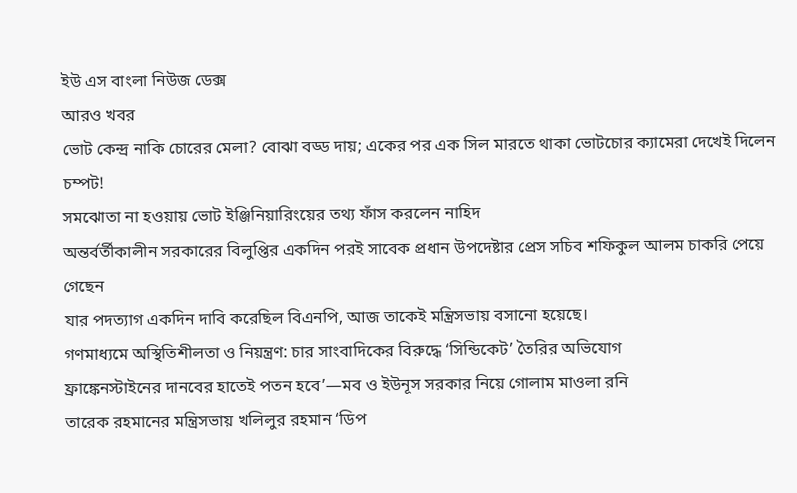ইউ এস বাংলা নিউজ ডেক্স
আরও খবর
ভোট কেন্দ্র নাকি চোরের মেলা? বোঝা বড্ড দায়; একের পর এক সিল মারতে থাকা ভোটচোর ক্যামেরা দেখেই দিলেন চম্পট!
সমঝোতা না হওয়ায় ভোট ইঞ্জিনিয়ারিংয়ের তথ্য ফাঁস করলেন নাহিদ
অন্তর্বর্তীকালীন সরকারের বিলুপ্তির একদিন পরই সাবেক প্রধান উপদেষ্টার প্রেস সচিব শফিকুল আলম চাকরি পেয়ে গেছেন
যার পদত্যাগ একদিন দাবি করেছিল বিএনপি, আজ তাকেই মন্ত্রিসভায় বসানো হয়েছে।
গণমাধ্যমে অস্থিতিশীলতা ও নিয়ন্ত্রণ: চার সাংবাদিকের বিরুদ্ধে ‘সিন্ডিকেট’ তৈরির অভিযোগ
ফ্রাঙ্কেনস্টাইনের দানবের হাতেই পতন হবে’—মব ও ইউনূস সরকার নিয়ে গোলাম মাওলা রনি
তারেক রহমানের মন্ত্রিসভায় খলিলুর রহমান ‘ডিপ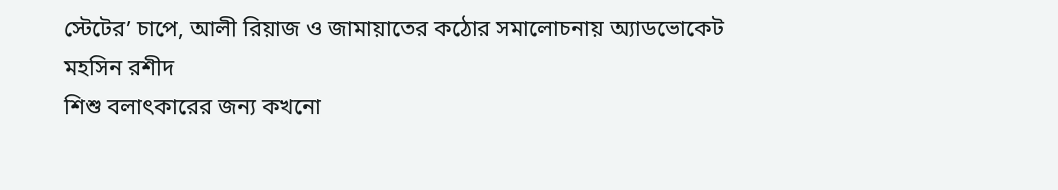স্টেটের’ চাপে, আলী রিয়াজ ও জামায়াতের কঠোর সমালোচনায় অ্যাডভোকেট মহসিন রশীদ
শিশু বলাৎকারের জন্য কখনো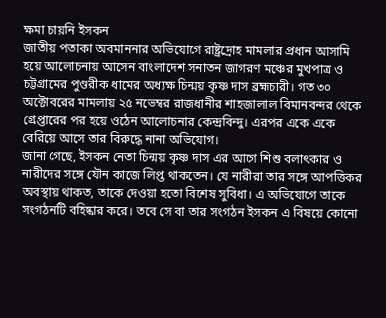ক্ষমা চায়নি ইসকন
জাতীয় পতাকা অবমাননার অভিযোগে রাষ্ট্রদ্রোহ মামলার প্রধান আসামি হয়ে আলোচনায় আসেন বাংলাদেশ সনাতন জাগরণ মঞ্চের মুখপাত্র ও চট্টগ্রামের পুণ্ডরীক ধামের অধ্যক্ষ চিন্ময় কৃষ্ণ দাস ব্রহ্মচারী। গত ৩০ অক্টোবরের মামলায় ২৫ নভেম্বর রাজধানীর শাহজালাল বিমানবন্দর থেকে গ্রেপ্তারের পর হয়ে ওঠেন আলোচনার কেন্দ্রবিন্দু। এরপর একে একে বেরিয়ে আসে তার বিরুদ্ধে নানা অভিযোগ।
জানা গেছে, ইসকন নেতা চিন্ময় কৃষ্ণ দাস এর আগে শিশু বলাৎকার ও নারীদের সঙ্গে যৌন কাজে লিপ্ত থাকতেন। যে নারীরা তার সঙ্গে আপত্তিকর অবস্থায় থাকত, তাকে দেওয়া হতো বিশেষ সুবিধা। এ অভিযোগে তাকে সংগঠনটি বহিষ্কার করে। তবে সে বা তার সংগঠন ইসকন এ বিষয়ে কোনো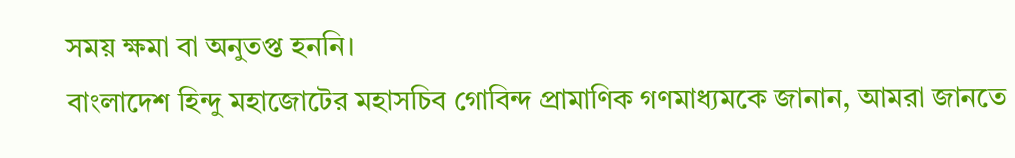সময় ক্ষমা বা অনুতপ্ত হননি।
বাংলাদেশ হিন্দু মহাজোটের মহাসচিব গোবিন্দ প্রামাণিক গণমাধ্যমকে জানান, আমরা জানতে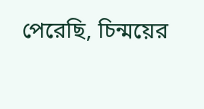পেরেছি, চিন্ময়ের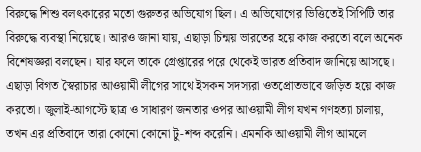বিরুদ্ধে শিশু বলৎকারের মতো গুরুতর অভিযোগ ছিল। এ অভিযোগের ভিত্তিতেই সিপিটি তার বিরুদ্ধে ব্যবস্থা নিয়েছে। আরও জানা যায়, এছাড়া চিন্ময় ভারতের হয়ে কাজ করতো বলে অনেক বিশেষজ্ঞরা বলছেন। যার ফলে তাকে গ্রেপ্তারের পরে থেকেই ভারত প্রতিবাদ জানিয়ে আসছে। এছাড়া বিগত স্বৈরাচার আওয়ামী লীগের সাথে ইসকন সদস্যরা ওতপ্রোতভাবে জড়িত হয়ে কাজ করতো। জুলাই-আগস্টে ছাত্র ও সাধারণ জনতার ওপর আওয়ামী লীগ যখন গণহত্যা চালায়, তখন এর প্রতিবাদে তারা কোনো কোনো টু-শব্দ করেনি। এমনকি আওয়ামী লীগ আমলে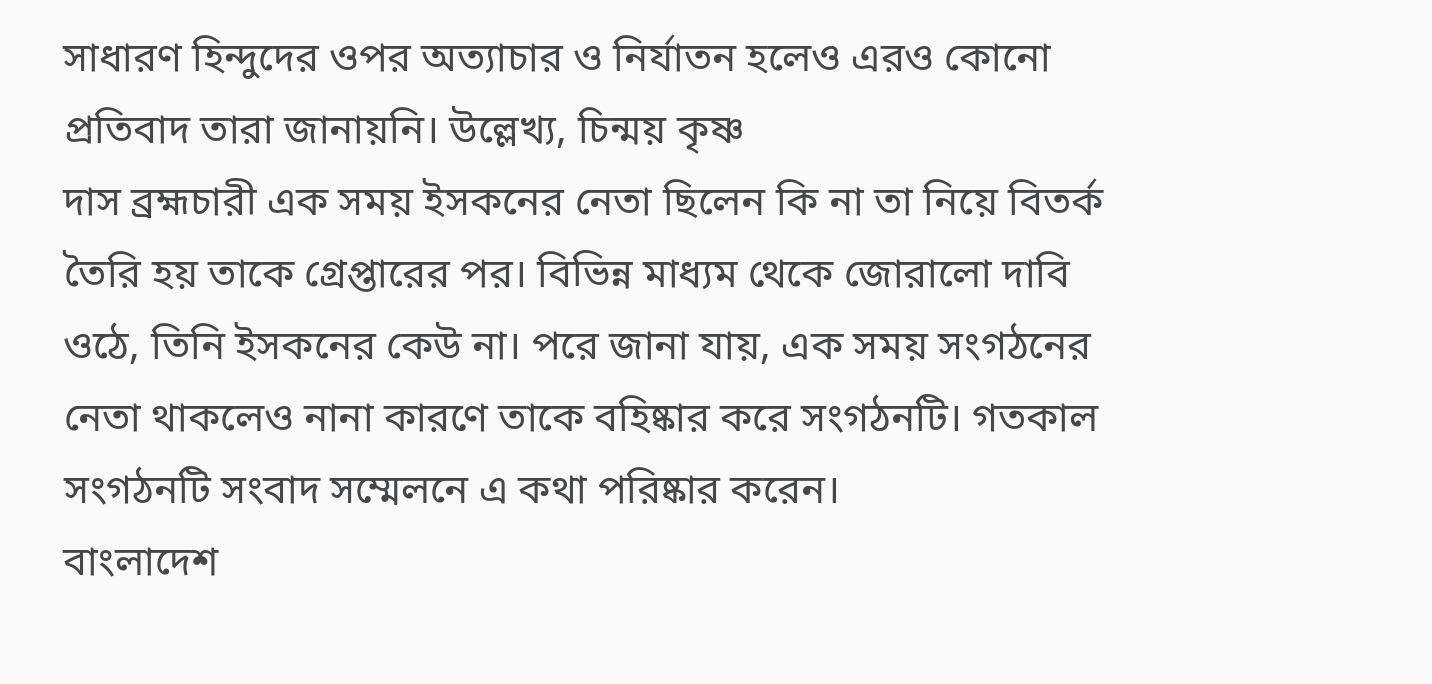সাধারণ হিন্দুদের ওপর অত্যাচার ও নির্যাতন হলেও এরও কোনো প্রতিবাদ তারা জানায়নি। উল্লেখ্য, চিন্ময় কৃষ্ণ
দাস ব্রহ্মচারী এক সময় ইসকনের নেতা ছিলেন কি না তা নিয়ে বিতর্ক তৈরি হয় তাকে গ্রেপ্তারের পর। বিভিন্ন মাধ্যম থেকে জোরালো দাবি ওঠে, তিনি ইসকনের কেউ না। পরে জানা যায়, এক সময় সংগঠনের নেতা থাকলেও নানা কারণে তাকে বহিষ্কার করে সংগঠনটি। গতকাল সংগঠনটি সংবাদ সম্মেলনে এ কথা পরিষ্কার করেন।
বাংলাদেশ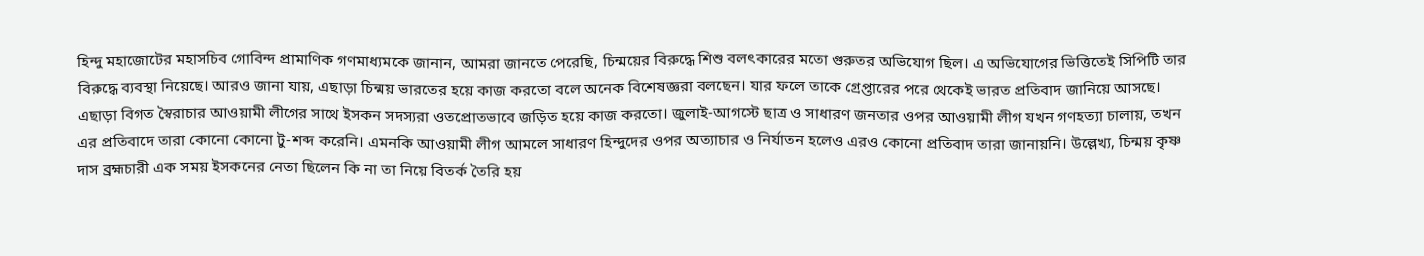হিন্দু মহাজোটের মহাসচিব গোবিন্দ প্রামাণিক গণমাধ্যমকে জানান, আমরা জানতে পেরেছি, চিন্ময়ের বিরুদ্ধে শিশু বলৎকারের মতো গুরুতর অভিযোগ ছিল। এ অভিযোগের ভিত্তিতেই সিপিটি তার বিরুদ্ধে ব্যবস্থা নিয়েছে। আরও জানা যায়, এছাড়া চিন্ময় ভারতের হয়ে কাজ করতো বলে অনেক বিশেষজ্ঞরা বলছেন। যার ফলে তাকে গ্রেপ্তারের পরে থেকেই ভারত প্রতিবাদ জানিয়ে আসছে। এছাড়া বিগত স্বৈরাচার আওয়ামী লীগের সাথে ইসকন সদস্যরা ওতপ্রোতভাবে জড়িত হয়ে কাজ করতো। জুলাই-আগস্টে ছাত্র ও সাধারণ জনতার ওপর আওয়ামী লীগ যখন গণহত্যা চালায়, তখন এর প্রতিবাদে তারা কোনো কোনো টু-শব্দ করেনি। এমনকি আওয়ামী লীগ আমলে সাধারণ হিন্দুদের ওপর অত্যাচার ও নির্যাতন হলেও এরও কোনো প্রতিবাদ তারা জানায়নি। উল্লেখ্য, চিন্ময় কৃষ্ণ
দাস ব্রহ্মচারী এক সময় ইসকনের নেতা ছিলেন কি না তা নিয়ে বিতর্ক তৈরি হয়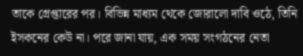তাকে গ্রেপ্তারের পর। বিভিন্ন মাধ্যম থেকে জোরালো দাবি ওঠে, তিনি ইসকনের কেউ না। পরে জানা যায়, এক সময় সংগঠনের নেতা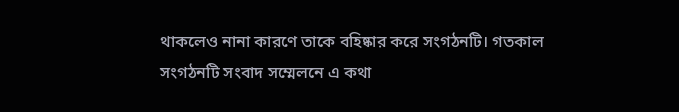থাকলেও নানা কারণে তাকে বহিষ্কার করে সংগঠনটি। গতকাল সংগঠনটি সংবাদ সম্মেলনে এ কথা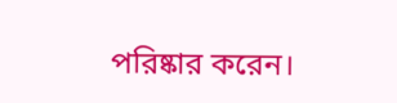পরিষ্কার করেন।